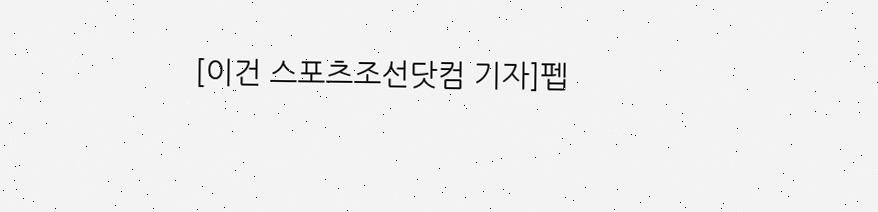[이건 스포츠조선닷컴 기자]펩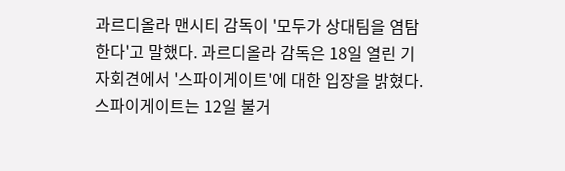과르디올라 맨시티 감독이 '모두가 상대팀을 염탐한다'고 말했다. 과르디올라 감독은 18일 열린 기자회견에서 '스파이게이트'에 대한 입장을 밝혔다. 스파이게이트는 12일 불거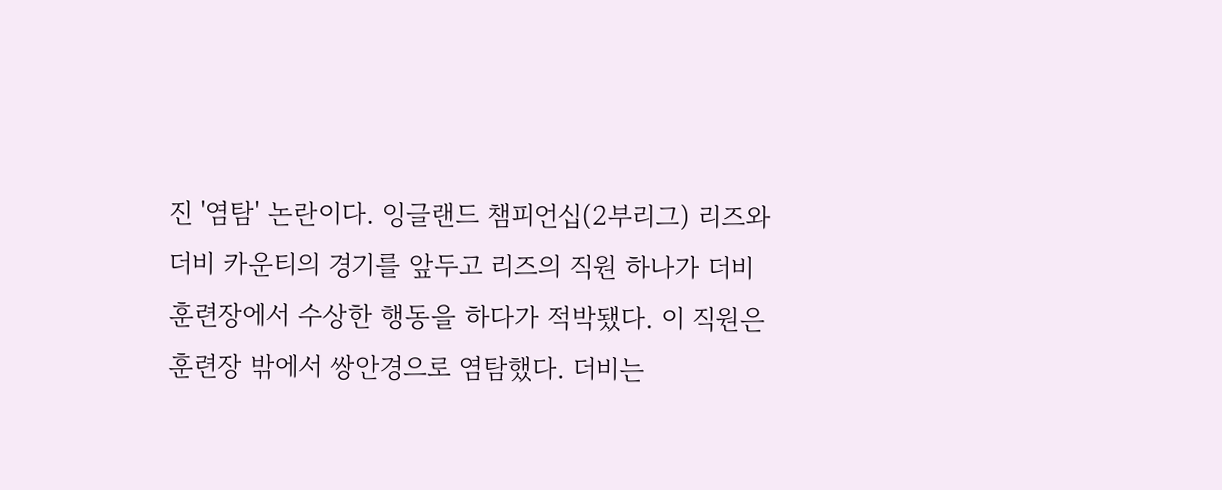진 '염탐' 논란이다. 잉글랜드 챔피언십(2부리그) 리즈와 더비 카운티의 경기를 앞두고 리즈의 직원 하나가 더비 훈련장에서 수상한 행동을 하다가 적박됐다. 이 직원은 훈련장 밖에서 쌍안경으로 염탐했다. 더비는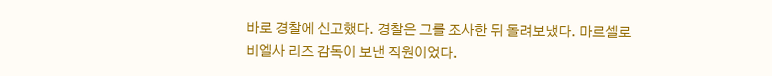바로 경찰에 신고했다. 경찰은 그를 조사한 뒤 돌려보냈다. 마르셀로 비엘사 리즈 감독이 보낸 직원이었다.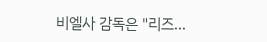비엘사 감독은 "리즈...